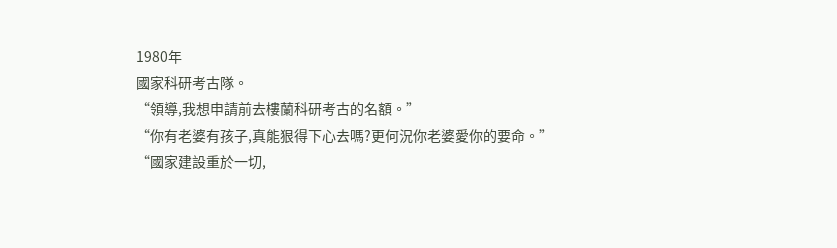1980年
國家科研考古隊。
“領導,我想申請前去樓蘭科研考古的名額。”
“你有老婆有孩子,真能狠得下心去嗎?更何況你老婆愛你的要命。”
“國家建設重於一切,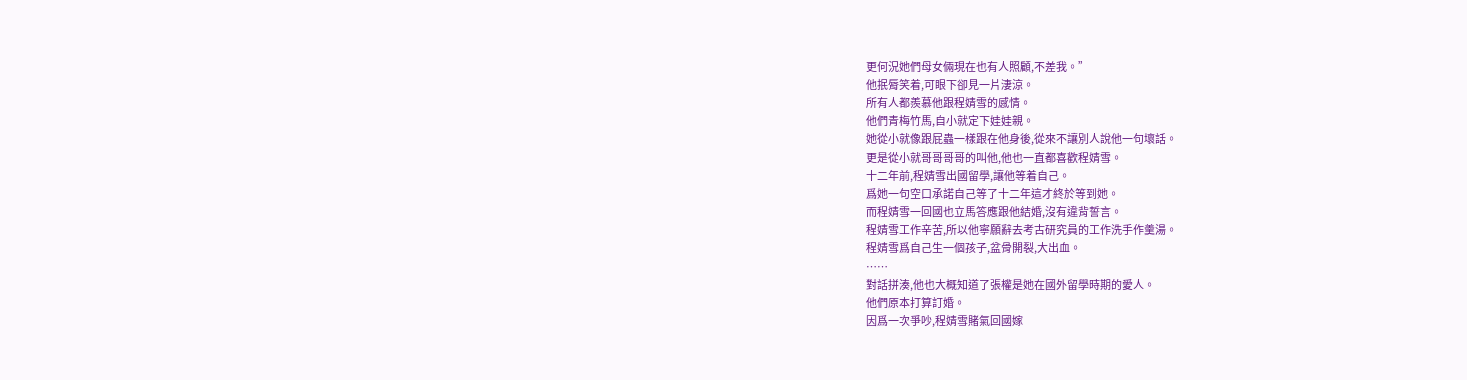更何況她們母女倆現在也有人照顧,不差我。”
他抿脣笑着,可眼下卻見一片淒涼。
所有人都羨慕他跟程婧雪的感情。
他們青梅竹馬,自小就定下娃娃親。
她從小就像跟屁蟲一樣跟在他身後,從來不讓別人說他一句壞話。
更是從小就哥哥哥哥的叫他,他也一直都喜歡程婧雪。
十二年前,程婧雪出國留學,讓他等着自己。
爲她一句空口承諾自己等了十二年這才終於等到她。
而程婧雪一回國也立馬答應跟他結婚,沒有違背誓言。
程婧雪工作辛苦,所以他寧願辭去考古研究員的工作洗手作羹湯。
程婧雪爲自己生一個孩子,盆骨開裂,大出血。
……
對話拼湊,他也大概知道了張權是她在國外留學時期的愛人。
他們原本打算訂婚。
因爲一次爭吵,程婧雪賭氣回國嫁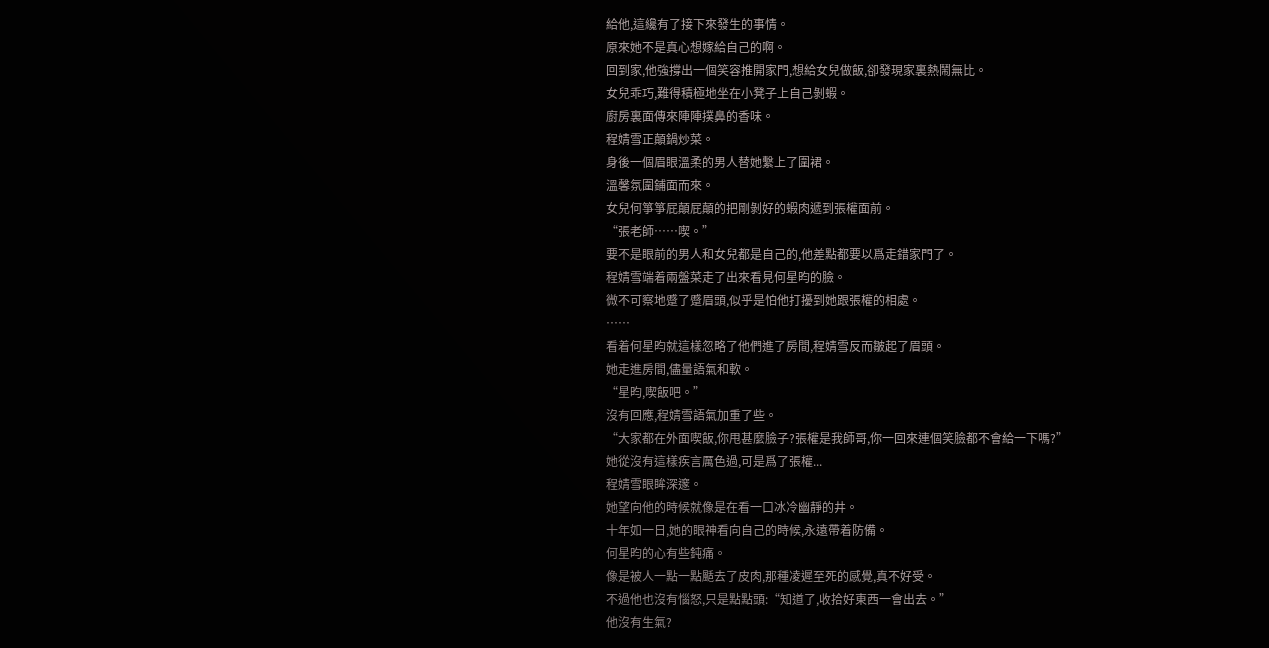給他,這纔有了接下來發生的事情。
原來她不是真心想嫁給自己的啊。
回到家,他強撐出一個笑容推開家門,想給女兒做飯,卻發現家裏熱鬧無比。
女兒乖巧,難得積極地坐在小凳子上自己剝蝦。
廚房裏面傳來陣陣撲鼻的香味。
程婧雪正顛鍋炒菜。
身後一個眉眼溫柔的男人替她繫上了圍裙。
溫馨氛圍鋪面而來。
女兒何箏箏屁顛屁顛的把剛剝好的蝦肉遞到張權面前。
“張老師……喫。”
要不是眼前的男人和女兒都是自己的,他差點都要以爲走錯家門了。
程婧雪端着兩盤菜走了出來看見何星昀的臉。
微不可察地蹙了蹙眉頭,似乎是怕他打擾到她跟張權的相處。
……
看着何星昀就這樣忽略了他們進了房間,程婧雪反而皺起了眉頭。
她走進房間,儘量語氣和軟。
“星昀,喫飯吧。”
沒有回應,程婧雪語氣加重了些。
“大家都在外面喫飯,你甩甚麼臉子?張權是我師哥,你一回來連個笑臉都不會給一下嗎?”
她從沒有這樣疾言厲色過,可是爲了張權...
程婧雪眼眸深邃。
她望向他的時候就像是在看一口冰冷幽靜的井。
十年如一日,她的眼神看向自己的時候,永遠帶着防備。
何星昀的心有些鈍痛。
像是被人一點一點颳去了皮肉,那種凌遲至死的感覺,真不好受。
不過他也沒有惱怒,只是點點頭:“知道了,收拾好東西一會出去。”
他沒有生氣?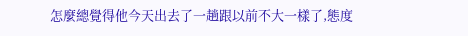怎麼總覺得他今天出去了一趟跟以前不大一樣了,態度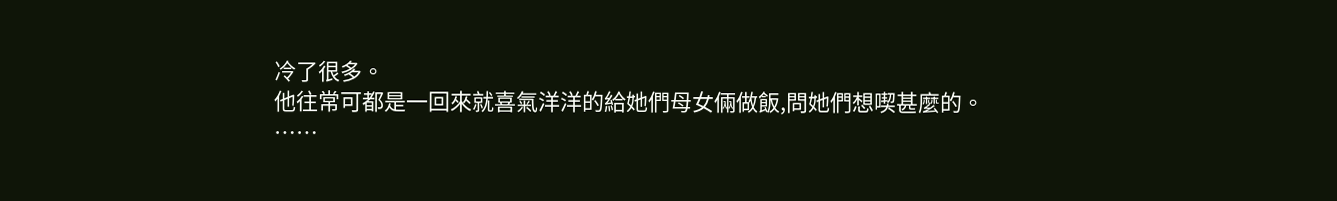冷了很多。
他往常可都是一回來就喜氣洋洋的給她們母女倆做飯,問她們想喫甚麼的。
……